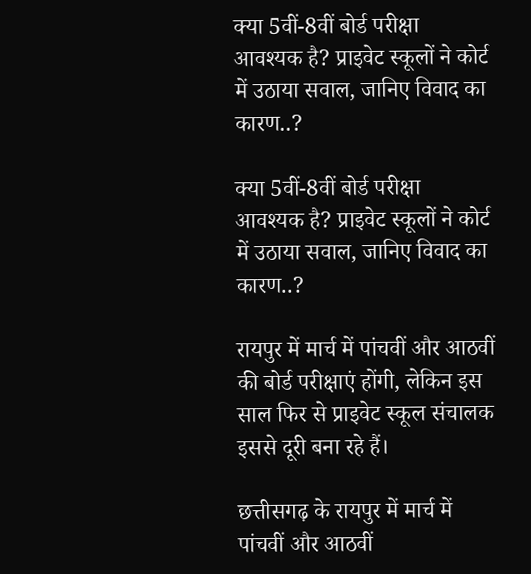क्या 5वीं-8वीं बोर्ड परीक्षा आवश्यक है? प्राइवेट स्कूलों ने कोर्ट में उठाया सवाल, जानिए विवाद का कारण..?

क्या 5वीं-8वीं बोर्ड परीक्षा आवश्यक है? प्राइवेट स्कूलों ने कोर्ट में उठाया सवाल, जानिए विवाद का कारण..?

रायपुर में मार्च में पांचवीं और आठवीं की बोर्ड परीक्षाएं होंगी, लेकिन इस साल फिर से प्राइवेट स्कूल संचालक इससे दूरी बना रहे हैं।

छत्तीसगढ़ के रायपुर में मार्च में पांचवीं और आठवीं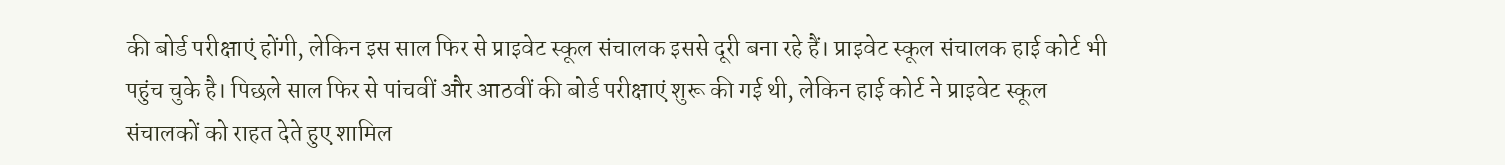की बोर्ड परीक्षाएं होंगी, लेकिन इस साल फिर से प्राइवेट स्कूल संचालक इससे दूरी बना रहे हैं। प्राइवेट स्कूल संचालक हाई कोर्ट भी पहुंच चुके है। पिछले साल फिर से पांचवीं और आठवीं की बोर्ड परीक्षाएं शुरू की गई थी, लेकिन हाई कोर्ट ने प्राइवेट स्कूल संचालकों को राहत देते हुए शामिल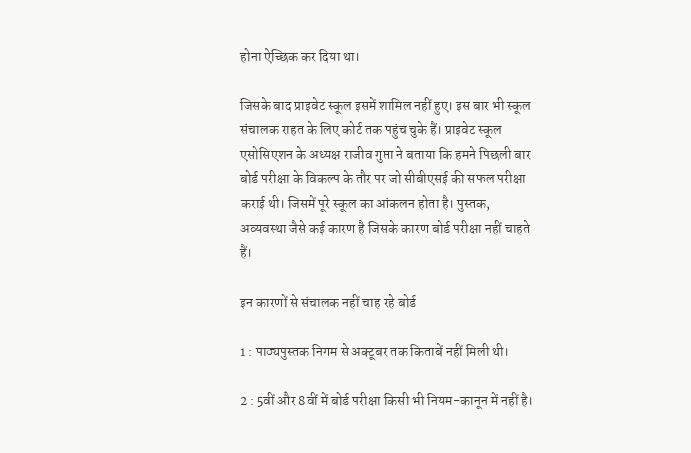होना ऐच्छिक कर दिया था।

जिसके बाद प्राइवेट स्कूल इसमें शामिल नहीं हुए। इस बार भी स्कूल संचालक राहत के लिए कोर्ट तक पहुंच चुके हैं। प्राइवेट स्कूल एसोसिएशन के अध्यक्ष राजीव गुप्ता ने बताया कि हमने पिछली बार बोर्ड परीक्षा के विकल्प के तौर पर जो सीबीएसई की सफल परीक्षा कराई थी। जिसमें पूरे स्कूल का आंकलन होता है। पुस्तक, अव्यवस्था जैसे कई कारण है जिसके कारण बोर्ड परीक्षा नहीं चाहते हैं।

इन कारणों से संचालक नहीं चाह रहे बोर्ड

1 : पाठ्यपुस्तक निगम से अक्टूबर तक किताबें नहीं मिली थी।

2 : 5वीं और 8वीं में बोर्ड परीक्षा किसी भी नियम-कानून में नहीं है।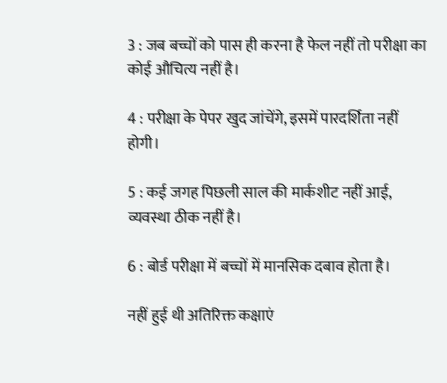3 : जब बच्चों को पास ही करना है फेल नहीं तो परीक्षा का कोई औचित्य नहीं है।

4 : परीक्षा के पेपर खुद जांचेंगे, इसमें पारदर्शिता नहीं होगी।

5 : कई जगह पिछली साल की मार्कशीट नहीं आई, व्यवस्था ठीक नहीं है।

6 : बोर्ड परीक्षा में बच्चों में मानसिक दबाव होता है।

नहीं हुई थी अतिरिक्त कक्षाएं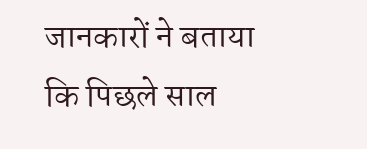जानकारों ने बताया कि पिछले साल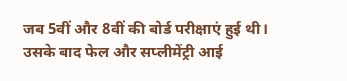जब 5वीं और 8वीं की बोर्ड परीक्षाएं हुई थी। उसके बाद फेल और सप्लीमेंट्री आई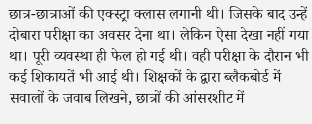छात्र-छात्राओं की एक्स्ट्रा क्लास लगानी थी। जिसके बाद उन्हें दोबारा परीक्षा का अवसर देना था। लेकिन ऐसा देखा नहीं गया था। पूरी व्यवस्था ही फेल हो गई थी। वही परीक्षा के दौरान भी कई शिकायतें भी आई थी। शिक्षकों के द्वारा ब्लैकबोर्ड में सवालों के जवाब लिखने, छात्रों की आंसरशीट में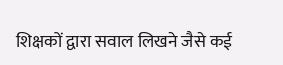शिक्षकों द्वारा सवाल लिखने जैसे कई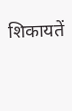शिकायतें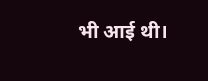भी आई थी।